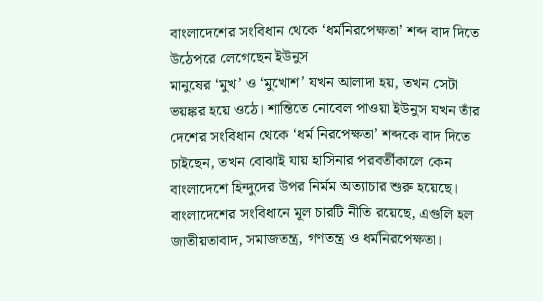বাংলাদেশের সংবিধান থেকে ‘ধর্মনিরপেক্ষতা’ শব্দ বাদ দিতে উঠেপরে লেগেছেন ইউনুস
মানুষের ‘মুখ’ ও ‘মুখোশ’ যখন আলাদা হয়, তখন সেটা ভয়ঙ্কর হয়ে ওঠে। শান্তিতে নোবেল পাওয়া ইউনুস যখন তাঁর দেশের সংবিধান থেকে ‘ধর্ম নিরপেক্ষতা’ শব্দকে বাদ দিতে চাইছেন, তখন বোঝাই যায় হাসিনার পরবর্তীকালে কেন বাংলাদেশে হিন্দুদের উপর নির্মম অত্যাচার শুরু হয়েছে। বাংলাদেশের সংবিধানে মূল চারটি নীতি রয়েছে, এগুলি হল জাতীয়তাবাদ, সমাজতন্ত্র, গণতন্ত্র ও ধর্মনিরপেক্ষতা।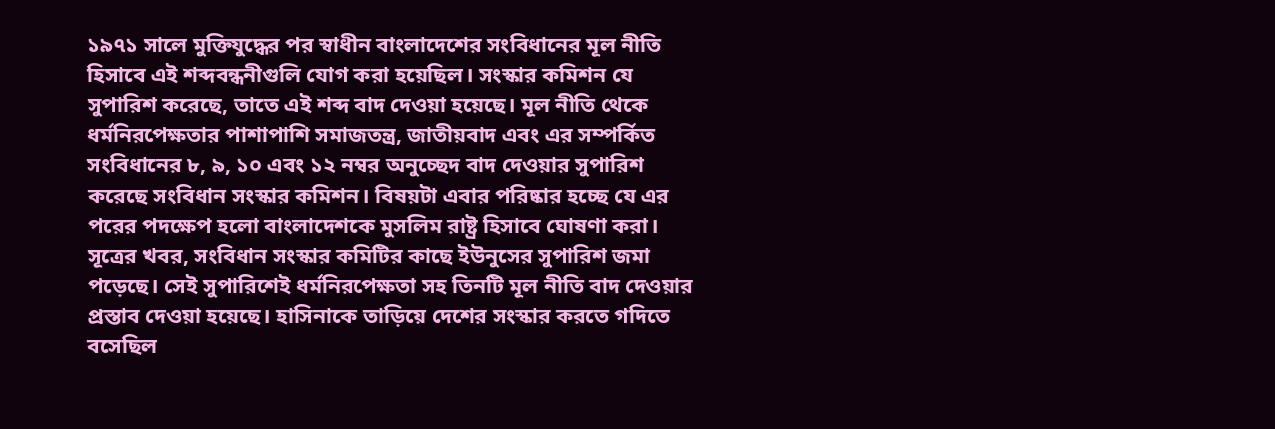১৯৭১ সালে মুক্তিযুদ্ধের পর স্বাধীন বাংলাদেশের সংবিধানের মূল নীতি হিসাবে এই শব্দবন্ধনীগুলি যোগ করা হয়েছিল। সংস্কার কমিশন যে সুপারিশ করেছে, তাতে এই শব্দ বাদ দেওয়া হয়েছে। মূল নীতি থেকে ধর্মনিরপেক্ষতার পাশাপাশি সমাজতন্ত্র, জাতীয়বাদ এবং এর সম্পর্কিত সংবিধানের ৮, ৯, ১০ এবং ১২ নম্বর অনুচ্ছেদ বাদ দেওয়ার সুপারিশ করেছে সংবিধান সংস্কার কমিশন। বিষয়টা এবার পরিষ্কার হচ্ছে যে এর পরের পদক্ষেপ হলো বাংলাদেশকে মুসলিম রাষ্ট্র হিসাবে ঘোষণা করা।
সূত্রের খবর, সংবিধান সংস্কার কমিটির কাছে ইউনুসের সুপারিশ জমা পড়েছে। সেই সুপারিশেই ধর্মনিরপেক্ষতা সহ তিনটি মূল নীতি বাদ দেওয়ার প্রস্তাব দেওয়া হয়েছে। হাসিনাকে তাড়িয়ে দেশের সংস্কার করতে গদিতে বসেছিল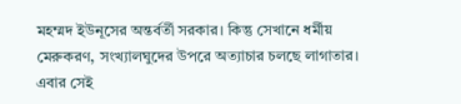মহম্মদ ইউনূসের অন্তর্বর্তী সরকার। কিন্তু সেখানে ধর্মীয় মেরুকরণ, সংখ্যালঘুদের উপরে অত্যাচার চলছে লাগাতার। এবার সেই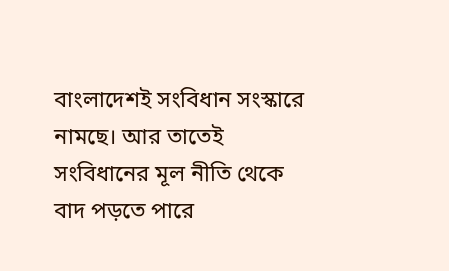বাংলাদেশই সংবিধান সংস্কারে নামছে। আর তাতেই সংবিধানের মূল নীতি থেকে বাদ পড়তে পারে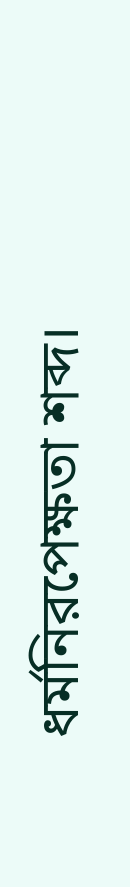ধর্মনিরপেক্ষতা শব্দ।